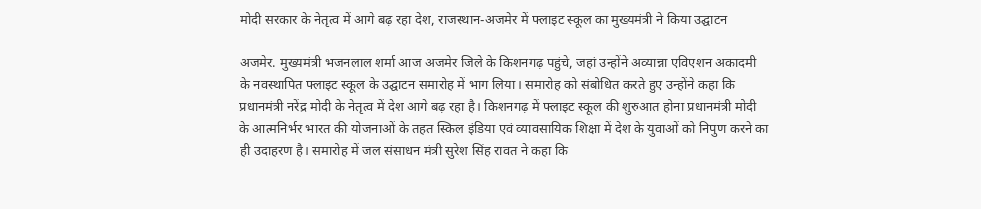मोदी सरकार के नेतृत्व में आगे बढ़ रहा देश, राजस्थान-अजमेर में फ्लाइट स्कूल का मुख्यमंत्री ने किया उद्घाटन

अजमेर. मुख्यमंत्री भजनलाल शर्मा आज अजमेर जिले के किशनगढ़ पहुंचे, जहां उन्होंने अव्यान्ना एविएशन अकादमी के नवस्थापित फ्लाइट स्कूल के उद्घाटन समारोह में भाग लिया। समारोह को संबोधित करते हुए उन्होंने कहा कि प्रधानमंत्री नरेंद्र मोदी के नेतृत्व में देश आगे बढ़ रहा है। किशनगढ़ में फ्लाइट स्कूल की शुरुआत होना प्रधानमंत्री मोदी के आत्मनिर्भर भारत की योजनाओं के तहत स्किल इंडिया एवं व्यावसायिक शिक्षा में देश के युवाओं को निपुण करने का ही उदाहरण है। समारोह में जल संसाधन मंत्री सुरेश सिंह रावत ने कहा कि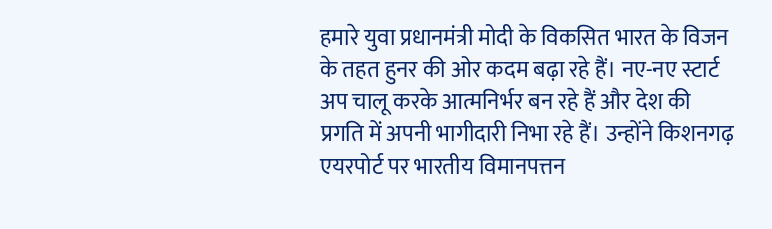हमारे युवा प्रधानमंत्री मोदी के विकसित भारत के विजन के तहत हुनर की ओर कदम बढ़ा रहे हैं। नए-नए स्टार्ट अप चालू करके आत्मनिर्भर बन रहे हैं और देश की प्रगति में अपनी भागीदारी निभा रहे हैं। उन्होंने किशनगढ़ एयरपोर्ट पर भारतीय विमानपत्तन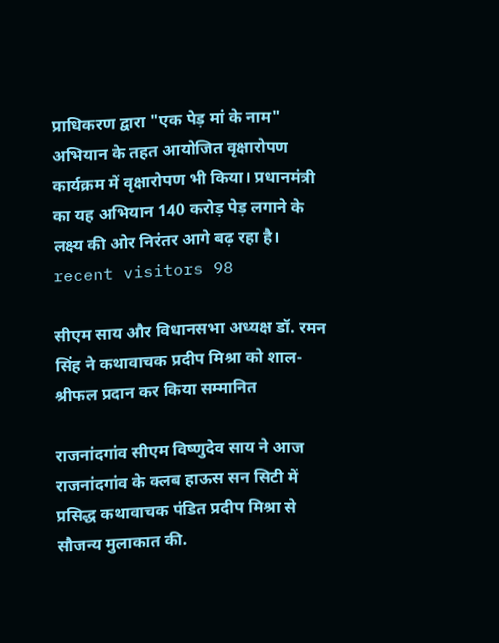प्राधिकरण द्वारा "एक पेड़ मां के नाम" अभियान के तहत आयोजित वृक्षारोपण कार्यक्रम में वृक्षारोपण भी किया। प्रधानमंत्री का यह अभियान 140 करोड़ पेड़ लगाने के लक्ष्य की ओर निरंतर आगे बढ़ रहा है। recent visitors 98

सीएम साय और विधानसभा अध्यक्ष डॉ. रमन सिंह ने कथावाचक प्रदीप मिश्रा को शाल-श्रीफल प्रदान कर किया सम्मानित

राजनांदगांव सीएम विष्णुदेव साय ने आज राजनांदगांव के क्लब हाऊस सन सिटी में प्रसिद्ध कथावाचक पंडित प्रदीप मिश्रा से सौजन्य मुलाकात की.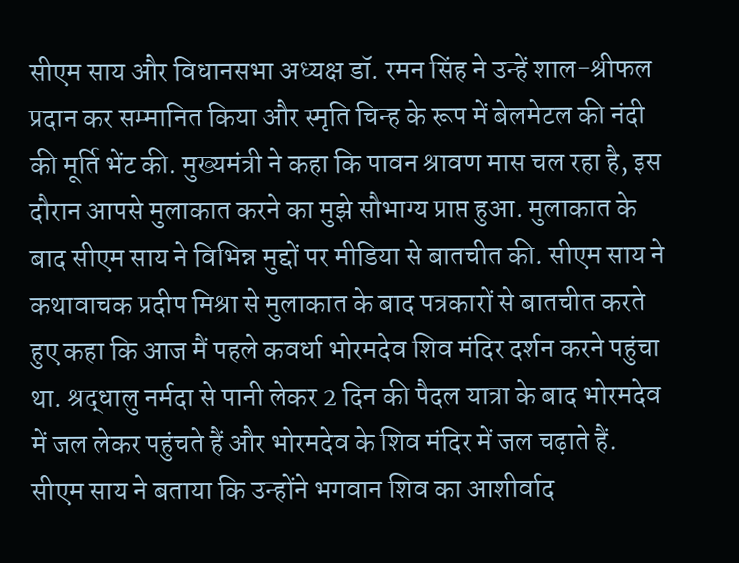सीएम साय और विधानसभा अध्यक्ष डॉ. रमन सिंह ने उन्हें शाल-श्रीफल प्रदान कर सम्मानित किया और स्मृति चिन्ह के रूप में बेलमेटल की नंदी की मूर्ति भेंट की. मुख्यमंत्री ने कहा कि पावन श्रावण मास चल रहा है, इस दौरान आपसे मुलाकात करने का मुझे सौभाग्य प्राप्त हुआ. मुलाकात के बाद सीएम साय ने विभिन्न मुद्दों पर मीडिया से बातचीत की. सीएम साय ने कथावाचक प्रदीप मिश्रा से मुलाकात के बाद पत्रकारों से बातचीत करते हुए कहा कि आज मैं पहले कवर्धा भोरमदेव शिव मंदिर दर्शन करने पहुंचा था. श्रद्धालु नर्मदा से पानी लेकर 2 दिन की पैदल यात्रा के बाद भोरमदेव में जल लेकर पहुंचते हैं और भोरमदेव के शिव मंदिर में जल चढ़ाते हैं. सीएम साय ने बताया कि उन्होंने भगवान शिव का आशीर्वाद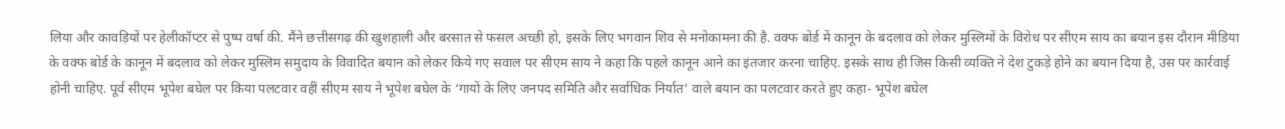लिया और कावड़ियों पर हेलीकॉप्टर से पुष्प वर्षा की. मैंने छत्तीसगढ़ की खुशहाली और बरसात से फसल अच्छी हो, इसके लिए भगवान शिव से मनोकामना की है. वक्फ बोर्ड में कानून के बदलाव को लेकर मुस्लिमों के विरोध पर सीएम साय का बयान इस दौरान मीडिया के वक्फ बोर्ड के कानून में बदलाव को लेकर मुस्लिम समुदाय के विवादित बयान को लेकर किये गए सवाल पर सीएम साय ने कहा कि पहले कानून आने का इंतजार करना चाहिए. इसके साथ ही जिस किसी व्यक्ति ने देश टुकड़े होने का बयान दिया है, उस पर कार्रवाई होनी चाहिए. पूर्व सीएम भूपेश बघेल पर किया पलटवार वहीं सीएम साय ने भूपेश बघेल के ‘गायों के लिए जनपद समिति और सर्वाधिक निर्यात’ वाले बयान का पलटवार करते हुए कहा- भूपेश बघेल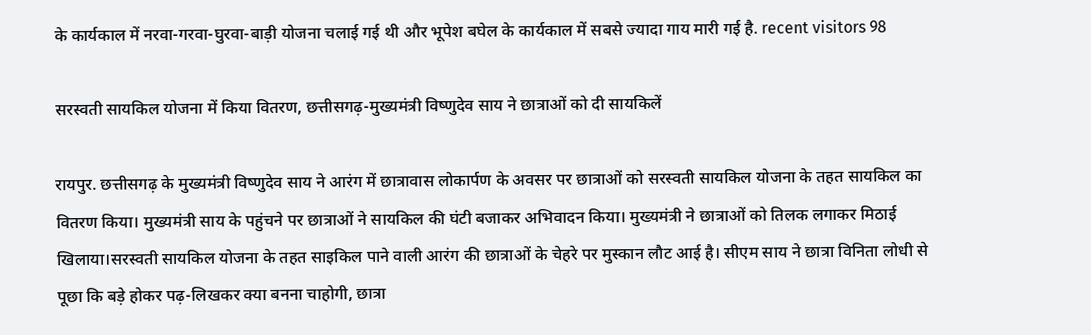के कार्यकाल में नरवा-गरवा-घुरवा-बाड़ी योजना चलाई गई थी और भूपेश बघेल के कार्यकाल में सबसे ज्यादा गाय मारी गई है. recent visitors 98

सरस्वती सायकिल योजना में किया वितरण, छत्तीसगढ़-मुख्यमंत्री विष्णुदेव साय ने छात्राओं को दी सायकिलें

रायपुर. छत्तीसगढ़ के मुख्यमंत्री विष्णुदेव साय ने आरंग में छात्रावास लोकार्पण के अवसर पर छात्राओं को सरस्वती सायकिल योजना के तहत सायकिल का वितरण किया। मुख्यमंत्री साय के पहुंचने पर छात्राओं ने सायकिल की घंटी बजाकर अभिवादन किया। मुख्यमंत्री ने छात्राओं को तिलक लगाकर मिठाई खिलाया।सरस्वती सायकिल योजना के तहत साइकिल पाने वाली आरंग की छात्राओं के चेहरे पर मुस्कान लौट आई है। सीएम साय ने छात्रा विनिता लोधी से पूछा कि बड़े होकर पढ़-लिखकर क्या बनना चाहोगी, छात्रा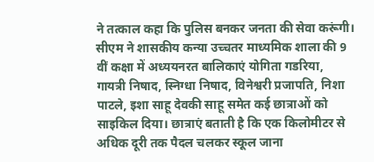ने तत्काल कहा कि पुलिस बनकर जनता की सेवा करूंगी। सीएम ने शासकीय कन्या उच्चतर माध्यमिक शाला की 9 वीं कक्षा में अध्ययनरत बालिकाएं योगिता गडरिया, गायत्री निषाद, स्निग्धा निषाद, विनेश्वरी प्रजापति, निशा पाटले, इशा साहू देवकी साहू समेत कई छात्राओं को साइकिल दिया। छात्राएं बताती है कि एक किलोमीटर से अधिक दूरी तक पैदल चलकर स्कूल जाना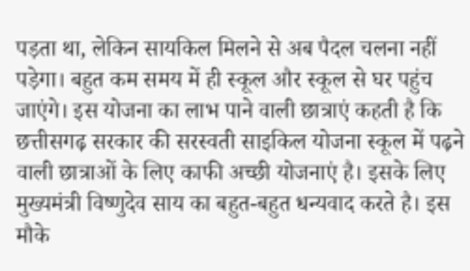पड़ता था, लेकिन सायकिल मिलने से अब पैदल चलना नहीं पड़ेगा। बहुत कम समय में ही स्कूल और स्कूल से घर पहुंच जाएंगे। इस योजना का लाभ पाने वाली छात्राएं कहती है कि छत्तीसगढ़ सरकार की सरस्वती साइकिल योजना स्कूल में पढ़ने वाली छात्राओं के लिए काफी अच्छी योजनाएं है। इसके लिए मुख्यमंत्री विष्णुदेव साय का बहुत-बहुत धन्यवाद करते है। इस मौके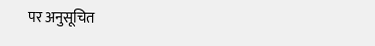पर अनुसूचित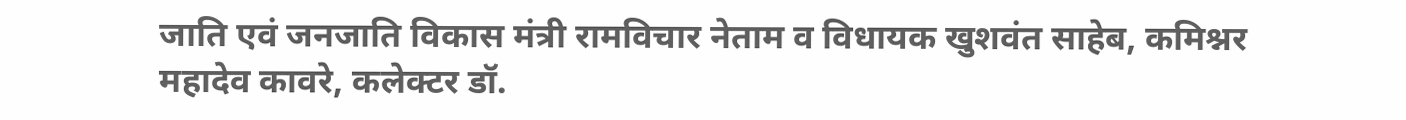जाति एवं जनजाति विकास मंत्री रामविचार नेताम व विधायक खुशवंत साहेब, कमिश्नर महादेव कावरे, कलेक्टर डॉ.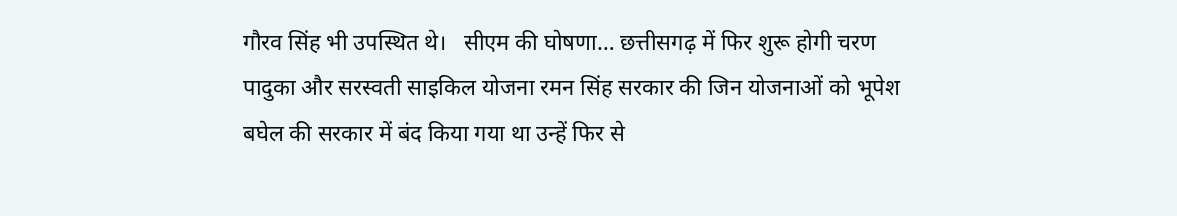गौरव सिंह भी उपस्थित थे।   सीएम की घोषणा… छत्तीसगढ़ में फिर शुरू होगी चरण पादुका और सरस्वती साइकिल योजना रमन सिंह सरकार की जिन योजनाओं को भूपेश बघेल की सरकार में बंद किया गया था उन्हें फिर से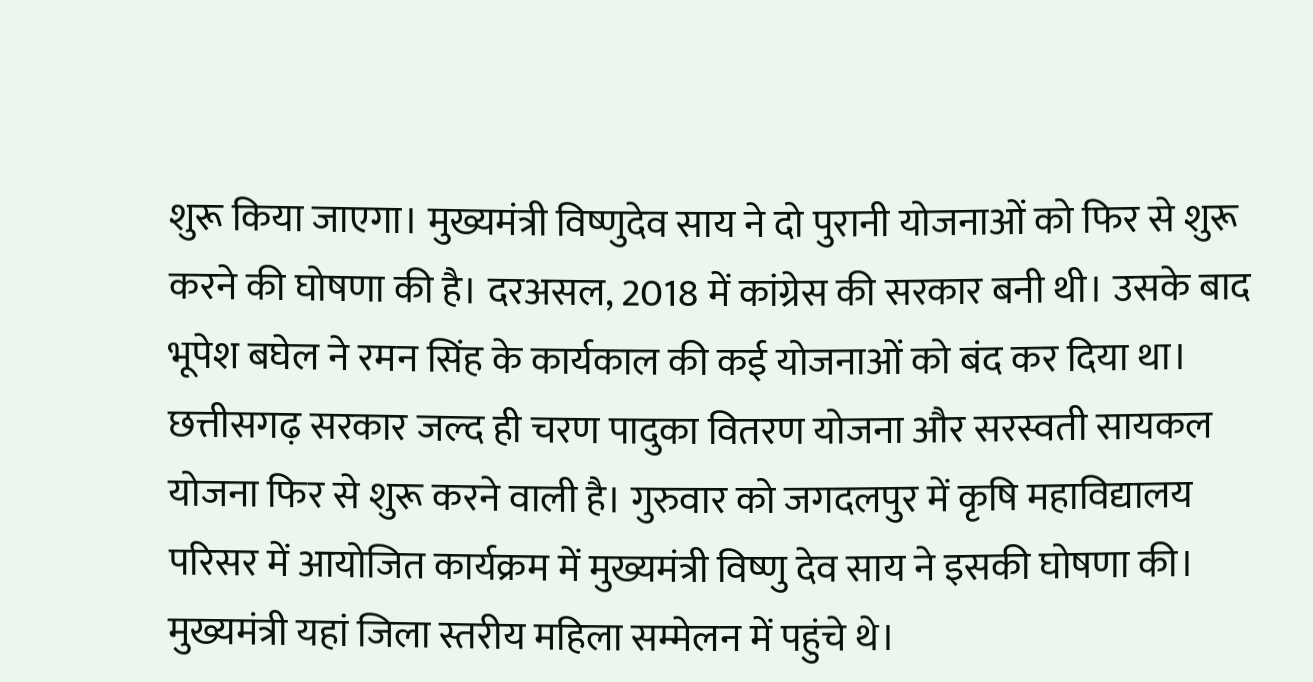शुरू किया जाएगा। मुख्यमंत्री विष्णुदेव साय ने दो पुरानी योजनाओं को फिर से शुरू करने की घोषणा की है। दरअसल, 2018 में कांग्रेस की सरकार बनी थी। उसके बाद भूपेश बघेल ने रमन सिंह के कार्यकाल की कई योजनाओं को बंद कर दिया था। छत्तीसगढ़ सरकार जल्द ही चरण पादुका वितरण योजना और सरस्वती सायकल योजना फिर से शुरू करने वाली है। गुरुवार को जगदलपुर में कृषि महाविद्यालय परिसर में आयोजित कार्यक्रम में मुख्यमंत्री विष्णु देव साय ने इसकी घोषणा की। मुख्यमंत्री यहां जिला स्तरीय महिला सम्मेलन में पहुंचे थे।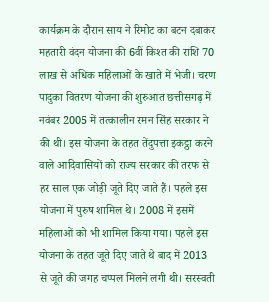कार्यक्रम के दौरान साय ने रिमोट का बटन दबाकर महतारी वंदन योजना की 6वीं किश्त की राशि 70 लाख से अधिक महिलाओं के खाते में भेजी। चरण पादुका वितरण योजना की शुरुआत छत्तीसगढ़ में नवंबर 2005 में तत्कालीन रमन सिंह सरकार ने की थी। इस योजना के तहत तेंदुपत्ता इकट्ठा करने वाले आदिवासियों को राज्य सरकार की तरफ से हर साल एक जोड़ी जूते दिए जाते हैं। पहले इस योजना में पुरुष शामिल थे। 2008 में इसमें महिलाओं को भी शामिल किया गया। पहले इस योजना के तहत जूते दिए जाते थे बाद में 2013 से जूते की जगह चप्पल मिलने लगी थी। सरस्वती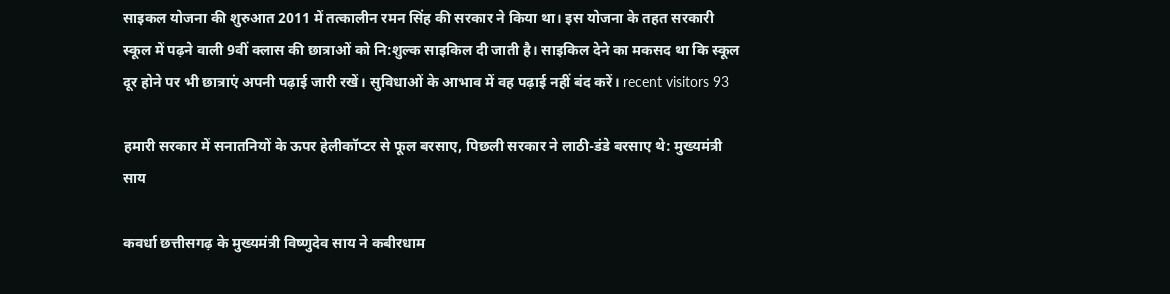साइकल योजना की शुरुआत 2011 में तत्कालीन रमन सिंह की सरकार ने किया था। इस योजना के तहत सरकारी स्कूल में पढ़ने वाली 9वीं क्लास की छात्राओं को नि:शुल्क साइकिल दी जाती है। साइकिल देने का मकसद था कि स्कूल दूर होने पर भी छात्राएं अपनी पढ़ाई जारी रखें। सुविधाओं के आभाव में वह पढ़ाई नहीं बंद करें। recent visitors 93

हमारी सरकार में सनातनियों के ऊपर हेलीकॉप्टर से फूल बरसाए, पिछली सरकार ने लाठी-डंडे बरसाए थे: मुख्यमंत्री साय

कवर्धा छत्तीसगढ़ के मुख्यमंत्री विष्णुदेव साय ने कबीरधाम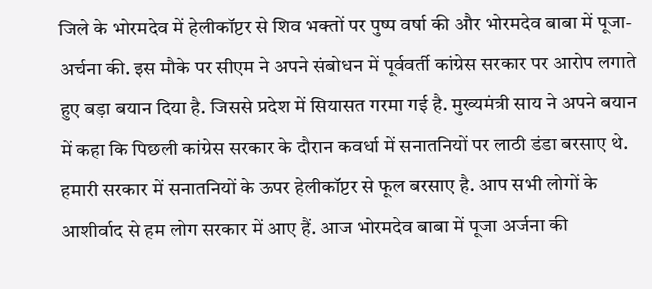जिले के भोरमदेव में हेलीकॉप्टर से शिव भक्तों पर पुष्प वर्षा की और भोरमदेव बाबा में पूजा-अर्चना की. इस मौके पर सीएम ने अपने संबोधन में पूर्ववर्ती कांग्रेस सरकार पर आरोप लगाते हुए बड़ा बयान दिया है. जिससे प्रदेश में सियासत गरमा गई है. मुख्यमंत्री साय ने अपने बयान में कहा कि पिछली कांग्रेस सरकार के दौरान कवर्धा में सनातनियों पर लाठी डंडा बरसाए थे. हमारी सरकार में सनातनियों के ऊपर हेलीकॉप्टर से फूल बरसाए है. आप सभी लोगों के आशीर्वाद से हम लोग सरकार में आए हैं. आज भोरमदेव बाबा में पूजा अर्जना की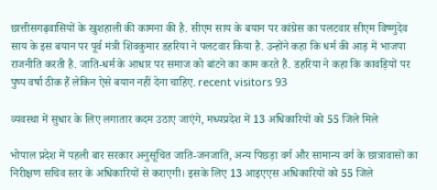छात्तीसगढ़वासियों के खुशहाली की कामना की है. सीएम साय के बयान पर कांग्रेस का पलटवार सीएम विष्णुदेव साय के इस बयान पर पूर्व मंत्री शिवकुमार डहरिया ने पलटवार किया है. उन्होंने कहा कि धर्म की आड़ में भाजपा राजनीति करती है. जाति-धर्म के आधार पर समाज को बांटने का काम करते हैं. डहरिया ने कहा कि कावड़ियों पर पुष्प वर्षा ठीक हैं लेकिन ऐसे बयान नहीं देना चाहिए. recent visitors 93

व्यवस्था में सुधार के लिए लगातार कदम उठाए जाएंगे, मध्यप्रदेश में 13 अधिकारियों को 55 जिले मिले

भोपाल प्रदेश में पहली बार सरकार अनुसूचित जाति-जनजाति, अन्य पिछड़ा वर्ग और सामान्य वर्ग के छात्रावासों का निरीक्षण सचिव स्तर के अधिकारियों से कराएगी। इसके लिए 13 आइएएस अधिकारियों को 55 जिले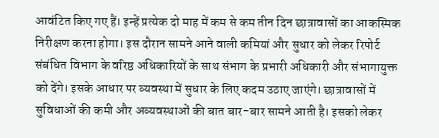आवंटित किए गए हैं। इन्हें प्रत्येक दो माह में कम से कम तीन दिन छात्रावासों का आकस्मिक निरीक्षण करना होगा। इस दौरान सामने आने वाली कमियां और सुधार को लेकर रिपोर्ट संबंधित विभाग के वरिष्ठ अधिकारियों के साथ संभाग के प्रभारी अधिकारी और संभागायुक्त को देंगे। इसके आधार पर व्यवस्था में सुधार के लिए कदम उठाए जाएंगे। छात्रावासों में सुविधाओं की कमी और अव्यवस्थाओं की बात बार-बार सामने आती है। इसको लेकर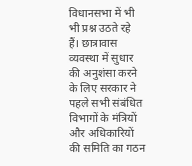विधानसभा में भी भी प्रश्न उठते रहे हैं। छात्रावास व्यवस्था में सुधार की अनुशंसा करने के लिए सरकार ने पहले सभी संबंधित विभागों के मंत्रियों और अधिकारियों की समिति का गठन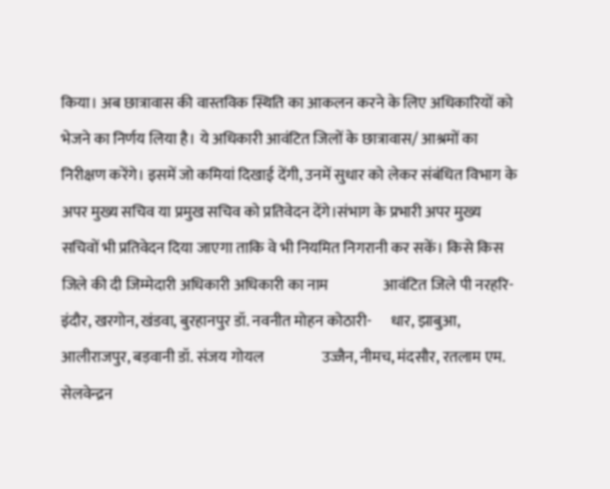किया। अब छात्रावास की वास्तविक स्थिति का आकलन करने के लिए अधिकारियों को भेजने का निर्णय लिया है। ये अधिकारी आवंटित जिलों के छात्रावास/ आश्रमों का निरीक्षण करेंगे। इसमें जो कमियां दिखाई देंगी, उनमें सुधार को लेकर संबंधित विभाग के अपर मुख्य सचिव या प्रमुख सचिव को प्रतिवेदन देंगे।संभाग के प्रभारी अपर मुख्य सचिवों भी प्रतिवेदन दिया जाएगा ताकि वे भी नियमित निगरानी कर सकें। किसे किस जिले की दी जिम्मेदारी अधिकारी अधिकारी का नाम                  आवंटित जिले पी नरहरि-                           इंदौर, खरगोन, खंडवा, बुरहानपुर डॉ. नवनीत मोहन कोठारी-      धार, झाबुआ, आलीराजपुर, बड़वानी डॉ. संजय गोयल                   उज्जैन, नीमच, मंदसौर, रतलाम एम. सेलवेन्द्रन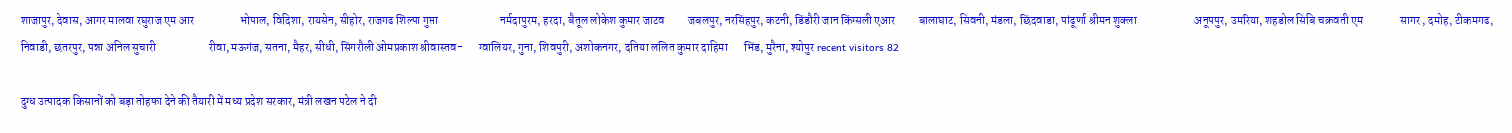शाजापुर, देवास, आगर मालवा रघुराज एम आर                    भोपाल, विदिशा, रायसेन, सीहोर, राजगढ शिल्पा गुप्ता                           नर्मदापुरम, हरदा, बैतूल लोकेश कुमार जाटव          जबलपुर, नरसिंहपुर, कटनी, डिंडौरी जान किंग्सली एआर          बालाघाट, सिवनी, मंडला, छिंदवाडा, पांढूर्णा श्रीमन शुक्ला                         अनूपपुर, उमरिया, शहडोल सिबि चक्रवती एम                सागर , दमोह, टीकमगढ, निवाडी, छतरपुर, पन्ना अनिल सुचारी                       रीवा, मऊगंज, सतना, मैहर, सीधी, सिंगरौली ओमप्रकाश श्रीवास्तव-       ग्वालियर, गुना, शिवपुरी, अशोकनगर, दतिया ललित कुमार दाहिमा       भिंड, मुरैना, श्योपुर recent visitors 82

दुग्ध उत्पादक किसानों को बड़ा तोहफा देने की तैयारी में मध्य प्रदेश सरकार, मंत्री लखन पटेल ने दी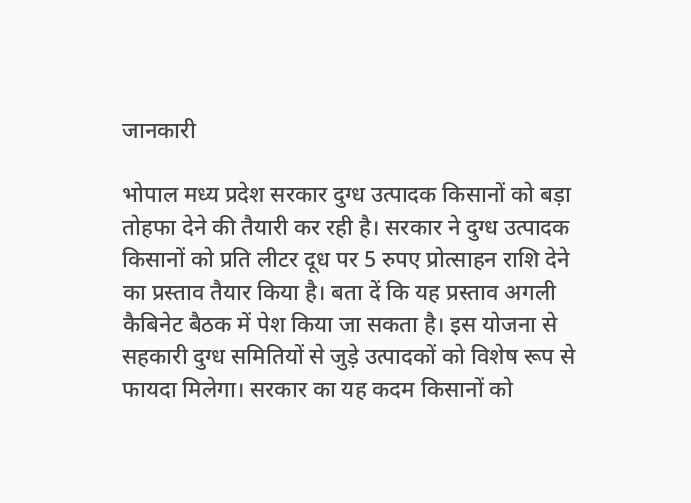जानकारी

भोपाल मध्य प्रदेश सरकार दुग्ध उत्पादक किसानों को बड़ा तोहफा देने की तैयारी कर रही है। सरकार ने दुग्ध उत्पादक किसानों को प्रति लीटर दूध पर 5 रुपए प्रोत्साहन राशि देने का प्रस्ताव तैयार किया है। बता दें कि यह प्रस्ताव अगली कैबिनेट बैठक में पेश किया जा सकता है। इस योजना से सहकारी दुग्ध समितियों से जुड़े उत्पादकों को विशेष रूप से फायदा मिलेगा। सरकार का यह कदम किसानों को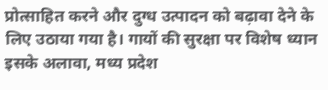प्रोत्साहित करने और दुग्ध उत्पादन को बढ़ावा देने के लिए उठाया गया है। गायों की सुरक्षा पर विशेष ध्यान इसके अलावा, मध्य प्रदेश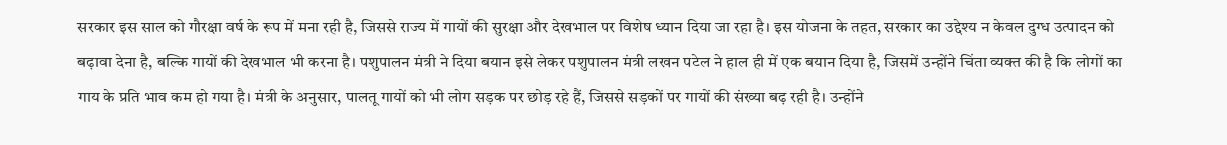सरकार इस साल को गौरक्षा वर्ष के रूप में मना रही है, जिससे राज्य में गायों की सुरक्षा और देखभाल पर विशेष ध्यान दिया जा रहा है। इस योजना के तहत, सरकार का उद्देश्य न केवल दुग्ध उत्पादन को बढ़ावा देना है, बल्कि गायों की देखभाल भी करना है। पशुपालन मंत्री ने दिया बयान इसे लेकर पशुपालन मंत्री लखन पटेल ने हाल ही में एक बयान दिया है, जिसमें उन्होंने चिंता व्यक्त की है कि लोगों का गाय के प्रति भाव कम हो गया है। मंत्री के अनुसार, पालतू गायों को भी लोग सड़क पर छोड़ रहे हैं, जिससे सड़कों पर गायों की संख्या बढ़ रही है। उन्होंने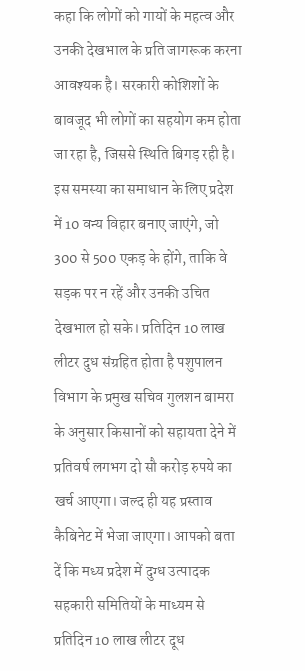कहा कि लोगों को गायों के महत्व और उनकी देखभाल के प्रति जागरूक करना आवश्यक है। सरकारी कोशिशों के बावजूद भी लोगों का सहयोग कम होता जा रहा है, जिससे स्थिति बिगड़ रही है। इस समस्या का समाधान के लिए प्रदेश में 10 वन्य विहार बनाए जाएंगे, जो 300 से 500 एकड़ के होंगे, ताकि वे सड़क पर न रहें और उनकी उचित देखभाल हो सके। प्रतिदिन 10 लाख लीटर दुध संग्रहित होता है पशुपालन विभाग के प्रमुख सचिव गुलशन बामरा के अनुसार किसानों को सहायता देने में प्रतिवर्ष लगभग दो सौ करोड़ रुपये का खर्च आएगा। जल्द ही यह प्रस्ताव कैबिनेट में भेजा जाएगा। आपको बता दें कि मध्य प्रदेश में दुग्ध उत्पादक सहकारी समितियों के माध्यम से प्रतिदिन 10 लाख लीटर दूध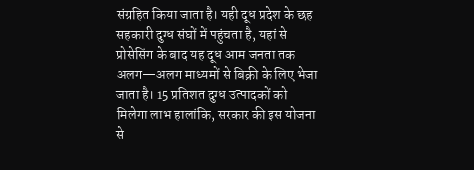संग्रहित किया जाता है। यही दूध प्रदेश के छह सहकारी दुग्ध संघों में पहुंचता है, यहां से प्रोसेसिंग के बाद यह दूध आम जनता तक अलग—अलग माध्यमों से बिक्री के लिए भेजा जाता है। 15 प्रतिशत दुग्ध उत्पादकों को मिलेगा लाभ हालांकि, सरकार की इस योजना से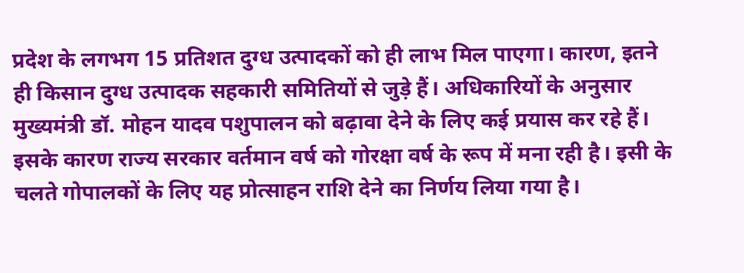प्रदेश के लगभग 15 प्रतिशत दुग्ध उत्पादकों को ही लाभ मिल पाएगा। कारण, इतने ही किसान दुग्ध उत्पादक सहकारी समितियों से जुड़े हैं। अधिकारियों के अनुसार मुख्यमंत्री डॉ. मोहन यादव पशुपालन को बढ़ावा देने के लिए कई प्रयास कर रहे हैं। इसके कारण राज्य सरकार वर्तमान वर्ष को गोरक्षा वर्ष के रूप में मना रही है। इसी के चलते गोपालकों के लिए यह प्रोत्साहन राशि देने का निर्णय लिया गया है।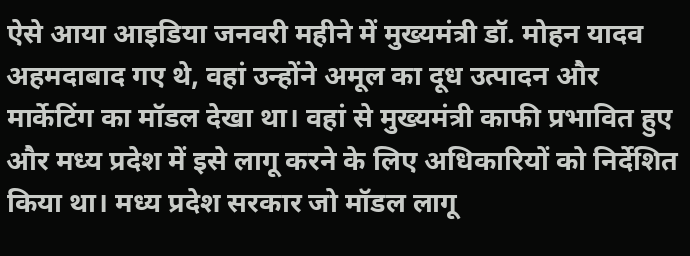ऐसे आया आइडिया जनवरी महीने में मुख्यमंत्री डॉ. मोहन यादव अहमदाबाद गए थे, वहां उन्होंने अमूल का दूध उत्पादन और मार्केटिंग का मॉडल देखा था। वहां से मुख्यमंत्री काफी प्रभावित हुए और मध्य प्रदेश में इसे लागू करने के लिए अधिकारियों को निर्देशित किया था। मध्य प्रदेश सरकार जो मॉडल लागू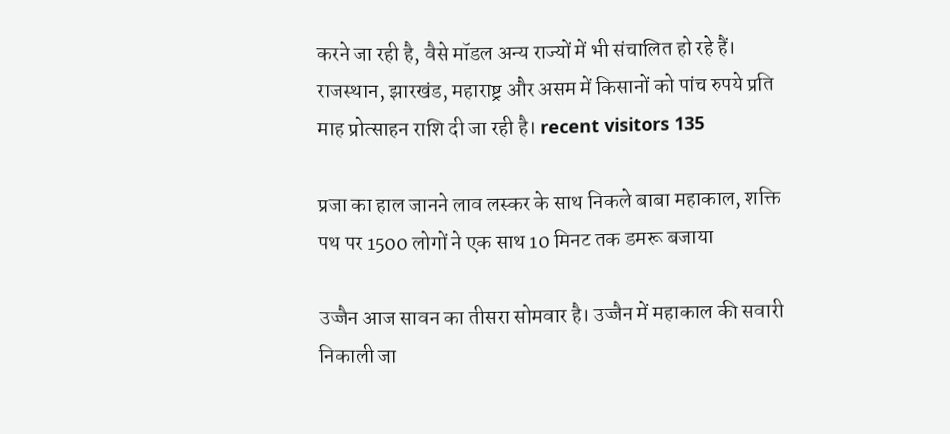करने जा रही है, वैसे मॉडल अन्य राज्यों में भी संचालित हो रहे हैं। राजस्थान, झारखंड, महाराष्ट्र और असम में किसानों को पांच रुपये प्रति माह प्रोत्साहन राशि दी जा रही है। recent visitors 135

प्रजा का हाल जानने लाव लस्कर के साथ निकले बाबा महाकाल, शक्ति पथ पर 1500 लोगों ने एक साथ 10 मिनट तक डमरू बजाया

उज्जैन आज सावन का तीसरा सोमवार है। उज्जैन में महाकाल की सवारी निकाली जा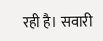रही है। सवारी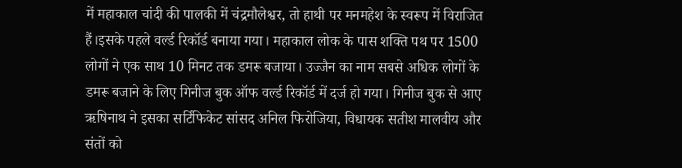में महाकाल चांदी की पालकी में चंद्रमौलेश्वर, तो हाथी पर मनमहेश के स्वरूप में विराजित हैं।इसके पहले वर्ल्ड रिकॉर्ड बनाया गया। महाकाल लोक के पास शक्ति पथ पर 1500 लोगों ने एक साथ 10 मिनट तक डमरू बजाया। उज्जैन का नाम सबसे अधिक लोगों के डमरू बजाने के लिए गिनीज बुक ऑफ वर्ल्ड रिकॉर्ड में दर्ज हो गया। गिनीज बुक से आए ऋषिनाथ ने इसका सर्टिफिकेट सांसद अनिल फिरोजिया, विधायक सतीश मालवीय और संतों को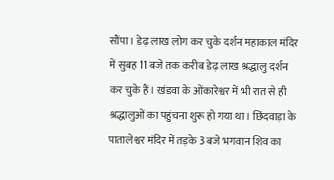सौंपा। डेढ़ लाख लोग कर चुके दर्शन महाकाल मंदिर में सुबह 11 बजे तक करीब डेढ़ लाख श्रद्धालु दर्शन कर चुके हैं। खंडवा के ओंकारेश्वर में भी रात से ही श्रद्धालुओं का पहुंचना शुरू हो गया था। छिंदवाड़ा के पातालेश्वर मंदिर में तड़के 3 बजे भगवान शिव का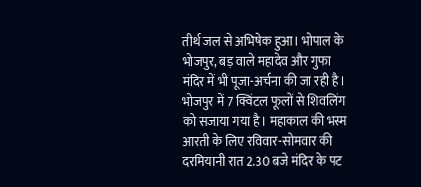तीर्थ जल से अभिषेक हुआ। भोपाल के भोजपुर, बड़ वाले महादेव और गुफा मंदिर में भी पूजा-अर्चना की जा रही है। भोजपुर में 7 क्विंटल फूलों से शिवलिंग को सजाया गया है। महाकाल की भस्म आरती के लिए रविवार-सोमवार की दरमियानी रात 2.30 बजे मंदिर के पट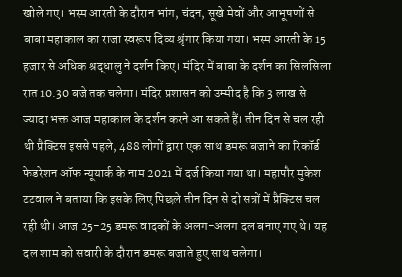खोले गए। भस्म आरती के दौरान भांग, चंदन, सूखे मेवों और आभूषणों से बाबा महाकाल का राजा स्वरूप दिव्य श्रृंगार किया गया। भस्म आरती के 15 हजार से अधिक श्रद्धालु ने दर्शन किए। मंदिर में बाबा के दर्शन का सिलसिला रात 10.30 बजे तक चलेगा। मंदिर प्रशासन को उम्मीद है कि 3 लाख से ज्यादा भक्त आज महाकाल के दर्शन करने आ सकते हैं। तीन दिन से चल रही थी प्रैक्टिस इससे पहले, 488 लोगों द्वारा एक साथ डमरू बजाने का रिकॉर्ड फेडरेशन ऑफ न्यूयार्क के नाम 2021 में दर्ज किया गया था। महापौर मुकेश टटवाल ने बताया कि इसके लिए पिछले तीन दिन से दो सत्रों में प्रैक्टिस चल रही थी। आज 25-25 डमरू वादकों के अलग-अलग दल बनाए गए थे। यह दल शाम को सवारी के दौरान डमरू बजाते हुए साथ चलेगा।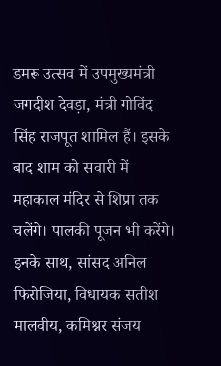डमरू उत्सव में उपमुख्यमंत्री जगदीश देवड़ा, मंत्री गोविंद सिंह राजपूत शामिल हैं। इसके बाद शाम को सवारी में महाकाल मंदिर से शिप्रा तक चलेंगे। पालकी पूजन भी करेंगे। इनके साथ, सांसद अनिल फिरोजिया, विधायक सतीश मालवीय, कमिश्नर संजय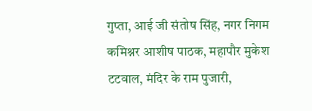गुप्ता, आई जी संतोष सिंह, नगर निगम कमिश्नर आशीष पाठक, महापौर मुकेश टटवाल, मंदिर के राम पुजारी,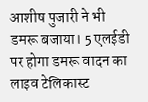आशीष पुजारी ने भी डमरू बजाया। 5 एलईडी पर होगा डमरू वादन का लाइव टेलिकास्ट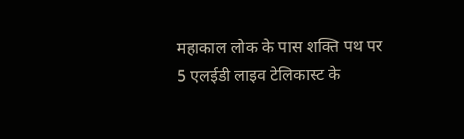महाकाल लोक के पास शक्ति पथ पर 5 एलईडी लाइव टेलिकास्ट के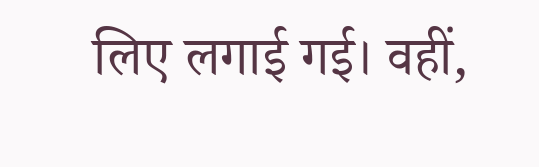लिए लगाई गई। वहीं,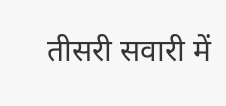तीसरी सवारी में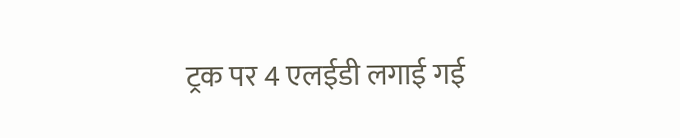ट्रक पर 4 एलईडी लगाई गई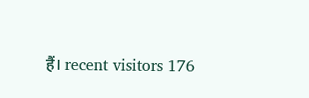हैं। recent visitors 176